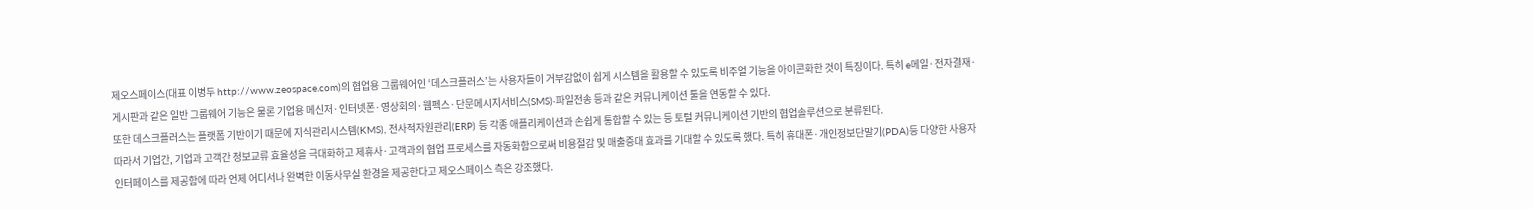제오스페이스(대표 이병두 http://www.zeospace.com)의 협업용 그룹웨어인 ‘데스크플러스’는 사용자들이 거부감없이 쉽게 시스템을 활용할 수 있도록 비주얼 기능을 아이콘화한 것이 특징이다. 특히 e메일·전자결재·게시판과 같은 일반 그룹웨어 기능은 물론 기업용 메신저·인터넷폰·영상회의·웹펙스·단문메시지서비스(SMS)·파일전송 등과 같은 커뮤니케이션 툴을 연동할 수 있다.
또한 데스크플러스는 플랫폼 기반이기 때문에 지식관리시스템(KMS), 전사적자원관리(ERP) 등 각종 애플리케이션과 손쉽게 통합할 수 있는 등 토털 커뮤니케이션 기반의 협업솔루션으로 분류된다.
따라서 기업간, 기업과 고객간 정보교류 효율성을 극대화하고 제휴사·고객과의 협업 프로세스를 자동화함으로써 비용절감 및 매출증대 효과를 기대할 수 있도록 했다. 특히 휴대폰·개인정보단말기(PDA)등 다양한 사용자 인터페이스를 제공함에 따라 언제 어디서나 완벽한 이동사무실 환경을 제공한다고 제오스페이스 측은 강조했다.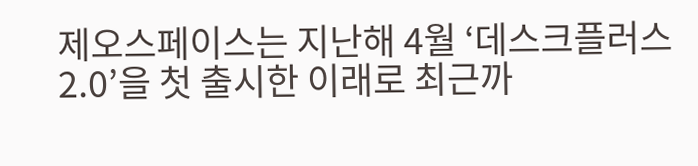제오스페이스는 지난해 4월 ‘데스크플러스 2.0’을 첫 출시한 이래로 최근까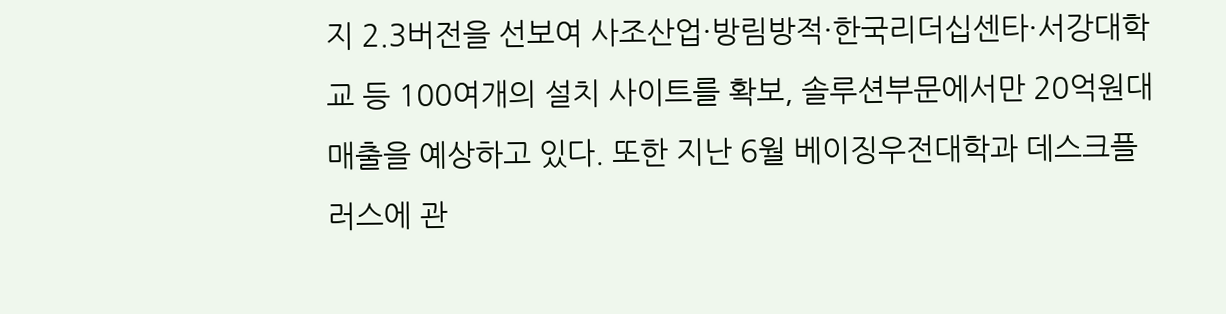지 2.3버전을 선보여 사조산업·방림방적·한국리더십센타·서강대학교 등 100여개의 설치 사이트를 확보, 솔루션부문에서만 20억원대 매출을 예상하고 있다. 또한 지난 6월 베이징우전대학과 데스크플러스에 관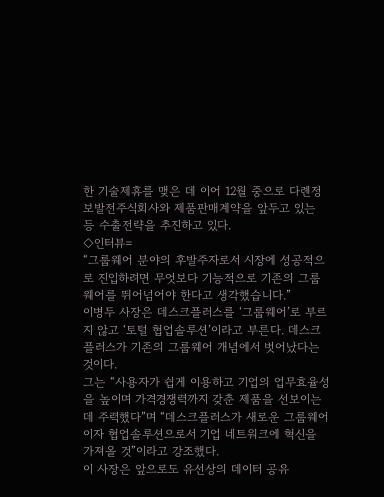한 기술제휴를 맺은 데 이어 12월 중으로 다롄정보발전주식회사와 제품판매계약을 앞두고 있는 등 수출전략을 추진하고 있다.
◇인터뷰=
“그룹웨어 분야의 후발주자로서 시장에 성공적으로 진입하려면 무엇보다 기능적으로 기존의 그룹웨어를 뛰어넘어야 한다고 생각했습니다.”
이병두 사장은 데스크플러스를 ‘그룹웨어’로 부르지 않고 ‘토털 협업솔루션’이라고 부른다. 데스크플러스가 기존의 그룹웨어 개념에서 벗어났다는 것이다.
그는 “사용자가 쉽게 이용하고 기업의 업무효율성을 높이며 가격경쟁력까지 갖춘 제품을 선보이는데 주력했다”며 “데스크플러스가 새로운 그룹웨어이자 협업솔루션으로서 기업 네트워크에 혁신을 가져올 것”이라고 강조했다.
이 사장은 앞으로도 유선상의 데이터 공유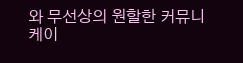와 무선상의 원할한 커뮤니케이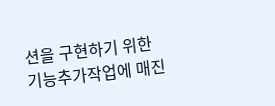션을 구현하기 위한 기능추가작업에 매진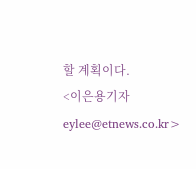할 계획이다.
<이은용기자 eylee@etnews.co.kr>